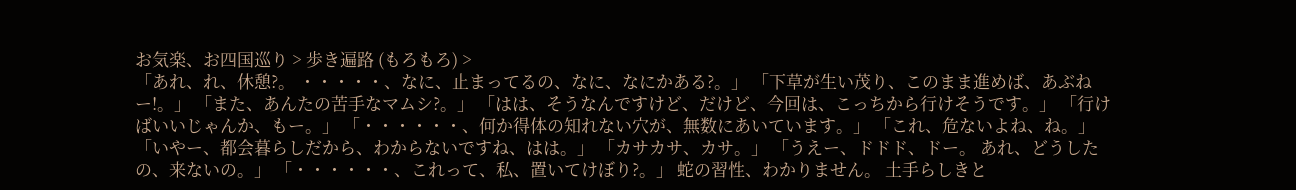お気楽、お四国巡り > 歩き遍路 (もろもろ) >
「あれ、れ、休憩?。 ・・・・・、なに、止まってるの、なに、なにかある?。」 「下草が生い茂り、このまま進めば、あぶねー!。」 「また、あんたの苦手なマムシ?。」 「はは、そうなんですけど、だけど、今回は、こっちから行けそうです。」 「行けばいいじゃんか、もー。」 「・・・・・・、何か得体の知れない穴が、無数にあいています。」 「これ、危ないよね、ね。」 「いやー、都会暮らしだから、わからないですね、はは。」 「カサカサ、カサ。」 「うえー、ドドド、ドー。 あれ、どうしたの、来ないの。」 「・・・・・・、これって、私、置いてけぼり?。」 蛇の習性、わかりません。 土手らしきと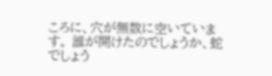ころに、穴が無数に空いています。 誰が開けたのでしょうか、蛇でしょう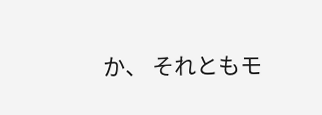か、 それともモ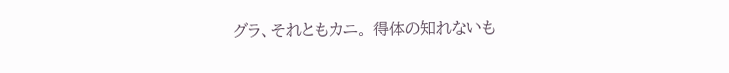グラ、それともカニ。 得体の知れないも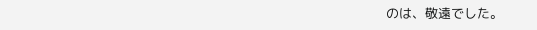のは、敬遠でした。